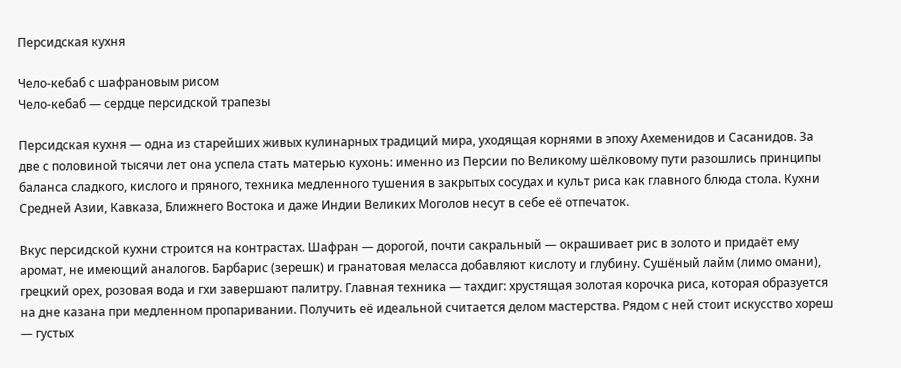Персидская кухня

Чело-кебаб с шафрановым рисом
Чело-кебаб — сердце персидской трапезы

Персидская кухня — одна из старейших живых кулинарных традиций мира, уходящая корнями в эпоху Ахеменидов и Сасанидов. За две с половиной тысячи лет она успела стать матерью кухонь: именно из Персии по Великому шёлковому пути разошлись принципы баланса сладкого, кислого и пряного, техника медленного тушения в закрытых сосудах и культ риса как главного блюда стола. Кухни Средней Азии, Кавказа, Ближнего Востока и даже Индии Великих Моголов несут в себе её отпечаток.

Вкус персидской кухни строится на контрастах. Шафран — дорогой, почти сакральный — окрашивает рис в золото и придаёт ему аромат, не имеющий аналогов. Барбарис (зерешк) и гранатовая меласса добавляют кислоту и глубину. Сушёный лайм (лимо омани), грецкий орех, розовая вода и гхи завершают палитру. Главная техника — тахдиг: хрустящая золотая корочка риса, которая образуется на дне казана при медленном пропаривании. Получить её идеальной считается делом мастерства. Рядом с ней стоит искусство хореш — густых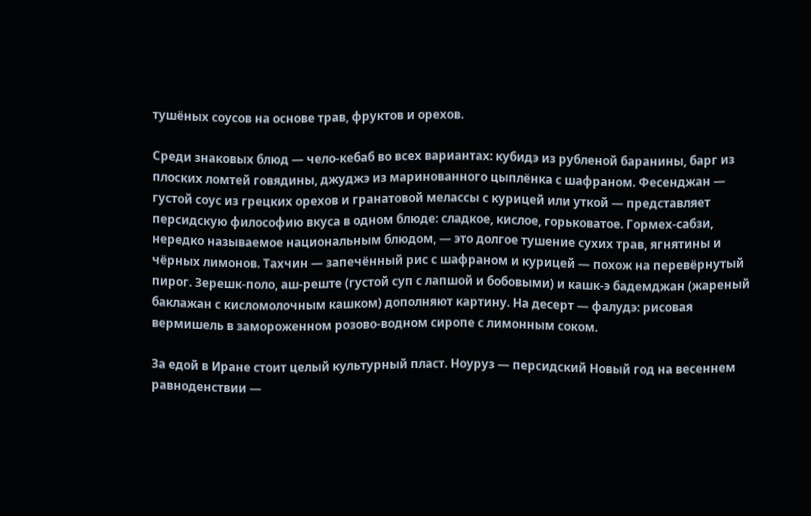тушёных соусов на основе трав, фруктов и орехов.

Среди знаковых блюд — чело-кебаб во всех вариантах: кубидэ из рубленой баранины, барг из плоских ломтей говядины, джуджэ из маринованного цыплёнка с шафраном. Фесенджан — густой соус из грецких орехов и гранатовой мелассы с курицей или уткой — представляет персидскую философию вкуса в одном блюде: сладкое, кислое, горьковатое. Гормех-сабзи, нередко называемое национальным блюдом, — это долгое тушение сухих трав, ягнятины и чёрных лимонов. Тахчин — запечённый рис с шафраном и курицей — похож на перевёрнутый пирог. Зерешк-поло, аш-реште (густой суп с лапшой и бобовыми) и кашк-э бадемджан (жареный баклажан с кисломолочным кашком) дополняют картину. На десерт — фалудэ: рисовая вермишель в замороженном розово-водном сиропе с лимонным соком.

За едой в Иране стоит целый культурный пласт. Ноуруз — персидский Новый год на весеннем равноденствии —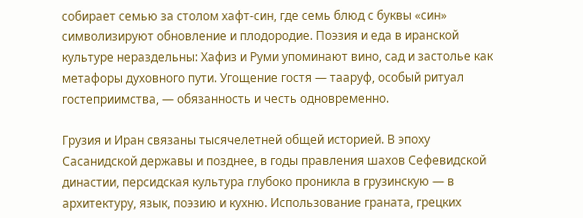собирает семью за столом хафт-син, где семь блюд с буквы «син» символизируют обновление и плодородие. Поэзия и еда в иранской культуре нераздельны: Хафиз и Руми упоминают вино, сад и застолье как метафоры духовного пути. Угощение гостя — тааруф, особый ритуал гостеприимства, — обязанность и честь одновременно.

Грузия и Иран связаны тысячелетней общей историей. В эпоху Сасанидской державы и позднее, в годы правления шахов Сефевидской династии, персидская культура глубоко проникла в грузинскую — в архитектуру, язык, поэзию и кухню. Использование граната, грецких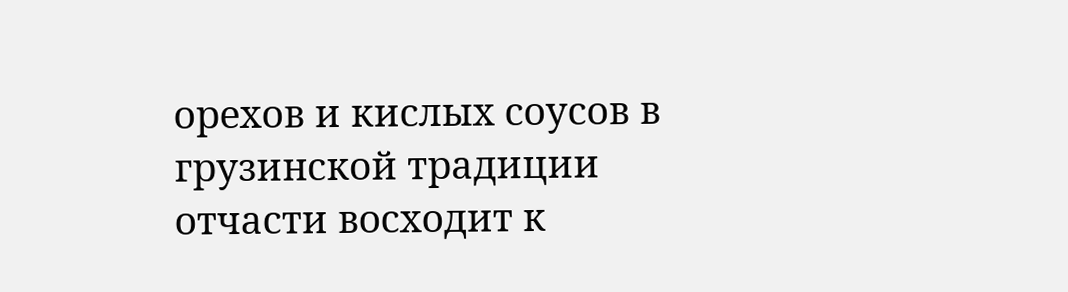орехов и кислых соусов в грузинской традиции отчасти восходит к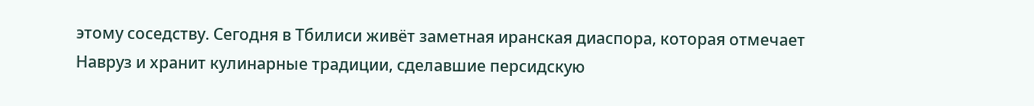этому соседству. Сегодня в Тбилиси живёт заметная иранская диаспора, которая отмечает Навруз и хранит кулинарные традиции, сделавшие персидскую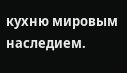кухню мировым наследием.